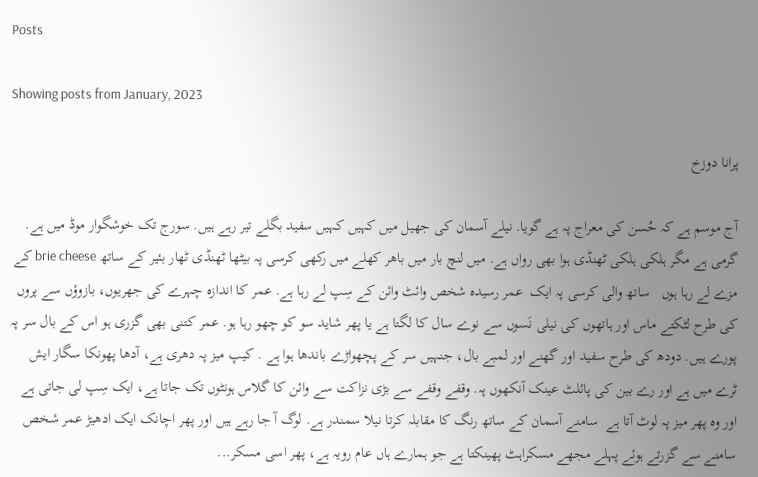Posts

Showing posts from January, 2023

پرانا دوزخ

آج موسم ہے کہ حُسن کی معراج پہ ہے گویا. نیلے آسمان کی جھیل میں کہیں کہیں سفید بگلے تیر رہے ہیں. سورج تک خوشگوار موڈ میں ہے. گرمی ہے مگر ہلکی ہلکی ٹھنڈی ہوا بھی رواں ہے. میں لنچ بار میں باھر کھلے میں رکھی کرسی پہ بیٹھا ٹھنڈی ٹھار بئیر کے ساتھ brie cheese کے مزے لے رہا ہوں   ساتھ والی کرسی پہ ایک  عمر رسیدہ شخص وائٹ وائن کے سِپ لے رہا ہے. عمر کا اندازہ چہرے کی جھریوں، بازوؤں سے پروں کی طرح لٹکتے ماس اور ہاتھوں کی نیلی نَسوں سے نوے سال کا لگتا ہے یا پھر شاید سو کو چھو رہا ہو. عمر کتنی بھی گزری ہو اس کے بال سر پہ پورے ہیں. دودھ کی طرح سفید اور گھنے اور لمبے بال، جنہیں سر کے پچھواڑے باندھا ہوا ہے . کیپ میز پہ دھری ہے، آدھا پھونکا سگار ایش ٹرے میں ہے اور رے بین کی پائلٹ عینک آنکھوں پہ. وقفے وقفے سے بڑی نزاکت سے وائن کا گلاس ہونٹوں تک جاتا ہے، ایک سِپ لی جاتی ہے اور وہ پھر میز پہ لوٹ آتا ہے  سامنے آسمان کے ساتھ رنگ کا مقابلہ کرتا نیلا سمندر ہے. لوگ آ جا رہے ہیں اور پھر اچانک ایک ادھیڑ عمر شخص سامنے سے گزرتے ہوئے پہلے مجھے مسکراہٹ پھینکتا ہے جو ہمارے ہاں عام رویہ ہے، پھر اسی مسکر...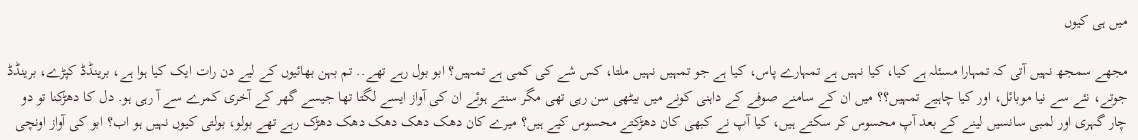میں ہی کیوں

مجھے سمجھ نہیں آتی کہ تمہارا مسئلہ ہے کیا، کیا نہیں ہے تمہارے پاس، کیا ہے جو تمہیں نہیں ملتا، کس شے کی کمی ہے تمہیں؟ ابو بول رہے تھے.. تم بہن بھائیوں کے لیے دن رات ایک کیا ہوا ہے، برینڈڈ کپڑے، برینڈڈ جوتے، نئے سے نیا موبائل، اور کیا چاہیے تمہیں؟؟ میں ان کے سامنے صوفے کے داہنی کونے میں بیٹھی سن رہی تھی مگر سنتے ہوئے ان کی آواز ایسے لگتا تھا جیسے گھر کے آخری کمرے سے آ رہی ہو. دل کا دھڑکنا تو دو چار گہری اور لمبی سانسیں لینے کے بعد آپ محسوس کر سکتے ہیں، کیا آپ نے کبھی کان دھڑکتے محسوس کیے ہیں؟ میرے کان دھک دھک دھک دھک دھڑک رہے تھے بولو، بولتی کیوں نہیں ہو اب؟ ابو کی آواز اونچی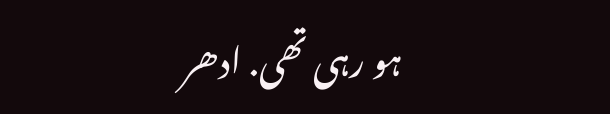ہو رہی تھی. ادھر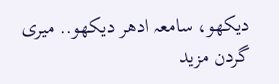دیکھو، سامعہ ادھر دیکھو.. میری گردن مزید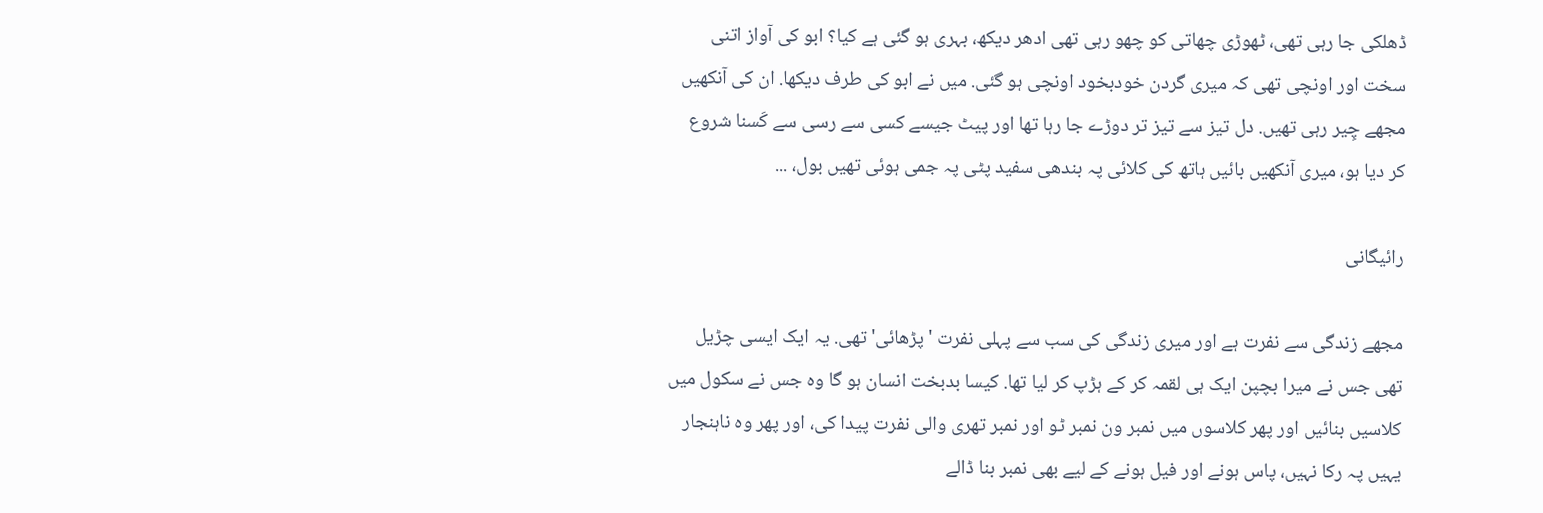ڈھلکی جا رہی تھی، ٹھوڑی چھاتی کو چھو رہی تھی ادھر دیکھ، بہری ہو گئی ہے کیا؟ ابو کی آواز اتنی سخت اور اونچی تھی کہ میری گردن خودبخود اونچی ہو گئی. میں نے ابو کی طرف دیکھا. ان کی آنکھیں مجھے چِیر رہی تھیں. دل تیز سے تیز تر دوڑے جا رہا تھا اور پیٹ جیسے کسی سے رسی سے کَسنا شروع کر دیا ہو، میری آنکھیں بائیں ہاتھ کی کلائی پہ بندھی سفید پٹی پہ جمی ہوئی تھیں بول، ...

رائیگانی

مجھے زندگی سے نفرت ہے اور میری زندگی کی سب سے پہلی نفرت 'پڑھائی' تھی. یہ ایک ایسی چڑیل تھی جس نے میرا بچپن ایک ہی لقمہ کر کے ہڑپ کر لیا تھا. کیسا بدبخت انسان ہو گا وہ جس نے سکول میں کلاسیں بنائیں اور پھر کلاسوں میں نمبر ون نمبر ٹو اور نمبر تھری والی نفرت پیدا کی، اور پھر وہ ناہنجار یہیں پہ رکا نہیں، پاس ہونے اور فیل ہونے کے لیے بھی نمبر بنا ڈالے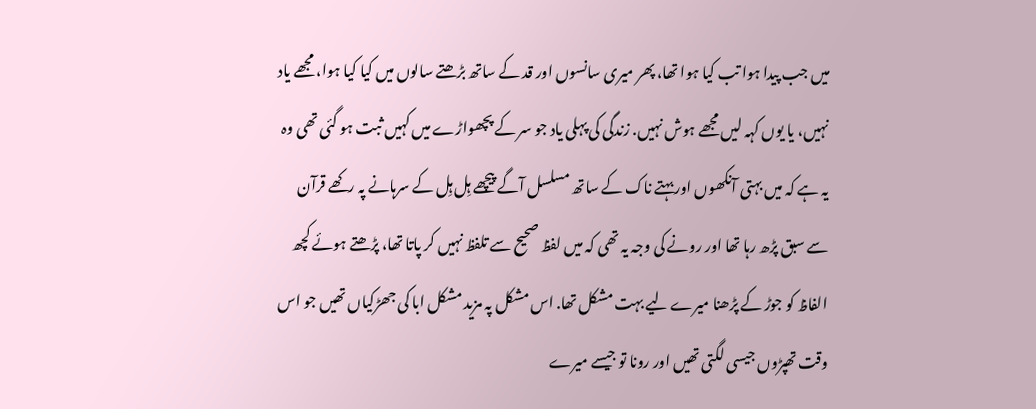میں جب پیدا ہوا تب کیا ہوا تھا، پھر میری سانسوں اور قد کے ساتھ بڑھتے سالوں میں کیا کیا ہوا، مجھے یاد نہیں، یا یوں کہہ لیں مجھے ہوش نہیں. زندگی کی پہلی یاد جو سر کے پچھواڑے میں کہیں ثبت ہو گئی تھی وہ یہ ہے کہ میں بہتی آنکھوں اور بہتے ناک کے ساتھ مسلسل آگے پیچھے ہِل ہِل کے سرہانے پہ رکھے قرآن سے سبق پڑھ رہا تھا اور رونے کی وجہ یہ تھی کہ میں لفظ صحیح سے تلفظ نہیں کر پاتا تھا، پڑھتے ہوئے کچھ الفاظ کو جوڑ کے پڑھنا میرے لیے بہت مشکل تھا. اس مشکل پہ مزید مشکل ابا کی جھڑکیاں تھیں جو اس وقت تھپڑوں جیسی لگتی تھیں اور رونا تو جیسے میرے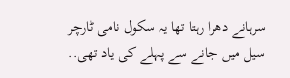سرہانے دھرا رہتا تھا یہ سکول نامی ٹارچر سیل میں جانے سے پہلے کی یاد تھی..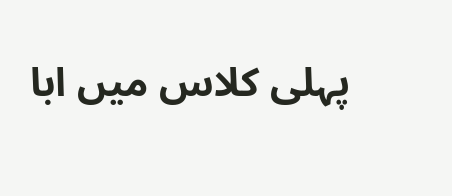پہلی کلاس میں ابا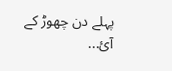پہلے دن چھوڑ کے آئ...